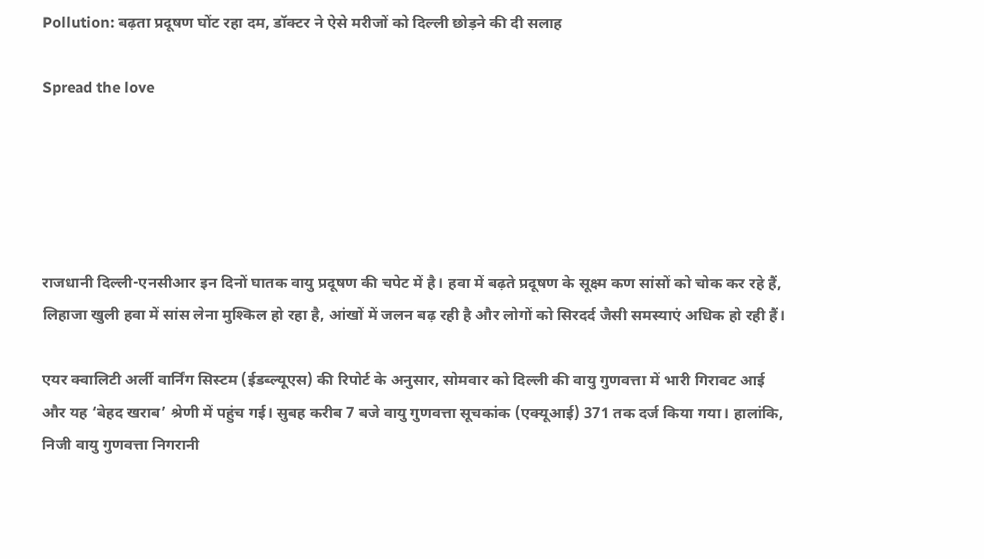Pollution: बढ़ता प्रदूषण घोंट रहा दम, डॉक्टर ने ऐसे मरीजों को दिल्ली छोड़ने की दी सलाह

Spread the love





राजधानी दिल्ली-एनसीआर इन दिनों घातक वायु प्रदूषण की चपेट में है। हवा में बढ़ते प्रदूषण के सूक्ष्म कण सांसों को चोक कर रहे हैं, लिहाजा खुली हवा में सांस लेना मुश्किल हो रहा है, आंखों में जलन बढ़ रही है और लोगों को सिरदर्द जैसी समस्याएं अधिक हो रही हैं।

एयर क्वालिटी अर्ली वार्निंग सिस्टम (ईडब्ल्यूएस) की रिपोर्ट के अनुसार, सोमवार को दिल्ली की वायु गुणवत्ता में भारी गिरावट आई और यह ‘बेहद खराब’ श्रेणी में पहुंच गई। सुबह करीब 7 बजे वायु गुणवत्ता सूचकांक (एक्यूआई) 371 तक दर्ज किया गया। हालांकि, निजी वायु गुणवत्ता निगरानी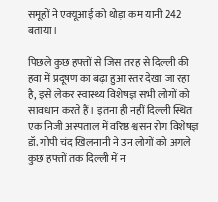समूहों ने एक्यूआई को थोड़ा कम यानी 242 बताया।

पिछले कुछ हफ्तों से जिस तरह से दिल्ली की हवा में प्रदूषण का बढ़ा हुआ स्तर देखा जा रहा है, इसे लेकर स्वास्थ्य विशेषज्ञ सभी लोगों को सावधान करते हैं। इतना ही नहीं दिल्ली स्थित एक निजी अस्पताल में वरिष्ठ श्वसन रोग विशेषज्ञ डॉ. गोपी चंद खिलनानी ने उन लोगों को अगले कुछ हफ्तों तक दिल्ली में न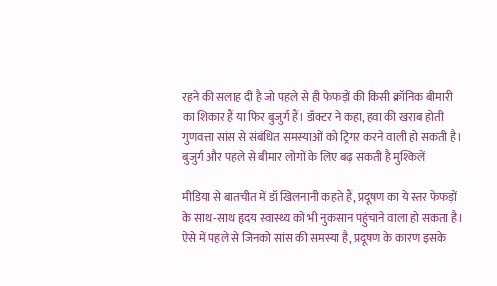रहने की सलाह दी है जो पहले से ही फेफड़ों की किसी क्रॉनिक बीमारी का शिकार हैं या फिर बुजुर्ग हैं। डॉक्टर ने कहा, हवा की खराब होती गुणवत्ता सांस से संबंधित समस्याओं को ट्रिगर करने वाली हो सकती है।
बुजुर्ग और पहले से बीमार लोगों के लिए बढ़ सकती है मुश्किलें

मीडिया से बातचीत में डॉ खिलनानी कहते हैं, प्रदूषण का ये स्तर फेफड़ों के साथ-साथ हृदय स्वास्थ्य को भी नुकसान पहुंचाने वाला हो सकता है। ऐसे में पहले से जिनको सांस की समस्या है, प्रदूषण के कारण इसके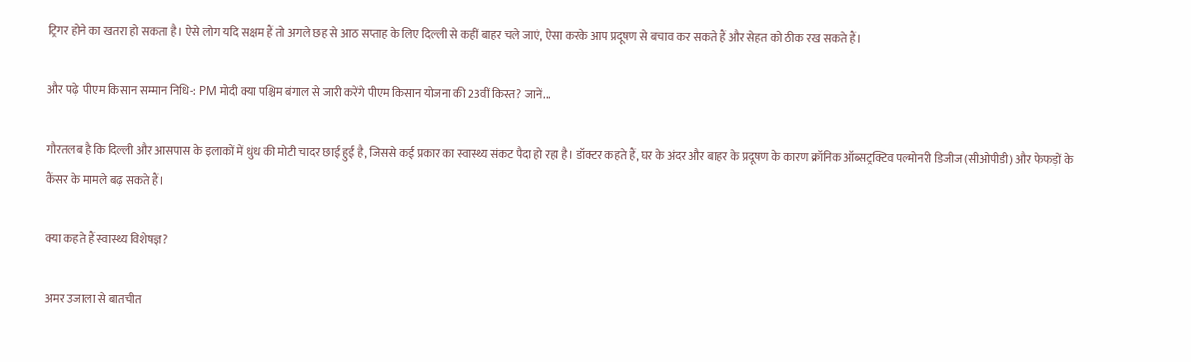ट्रिगर होने का खतरा हो सकता है। ऐसे लोग यदि सक्षम हैं तो अगले छह से आठ सप्ताह के लिए दिल्ली से कहीं बाहर चले जाएं, ऐसा करके आप प्रदूषण से बचाव कर सकते हैं और सेहत को ठीक रख सकते हैं।

और पढ़े  पीएम किसान सम्मान निधि-: PM मोदी क्या पश्चिम बंगाल से जारी करेंगे पीएम किसान योजना की 23वीं किस्त? जानें...

गौरतलब है कि दिल्ली और आसपास के इलाकों में धुंध की मोटी चादर छाई हुई है, जिससे कई प्रकार का स्वास्थ्य संकट पैदा हो रहा है। डॉक्टर कहते हैं, घर के अंदर और बाहर के प्रदूषण के कारण क्रॉनिक ऑब्सट्रक्टिव पल्मोनरी डिजीज (सीओपीडी) और फेफड़ों के कैंसर के मामले बढ़ सकते हैं।

क्या कहते हैं स्वास्थ्य विशेषज्ञ?

अमर उजाला से बातचीत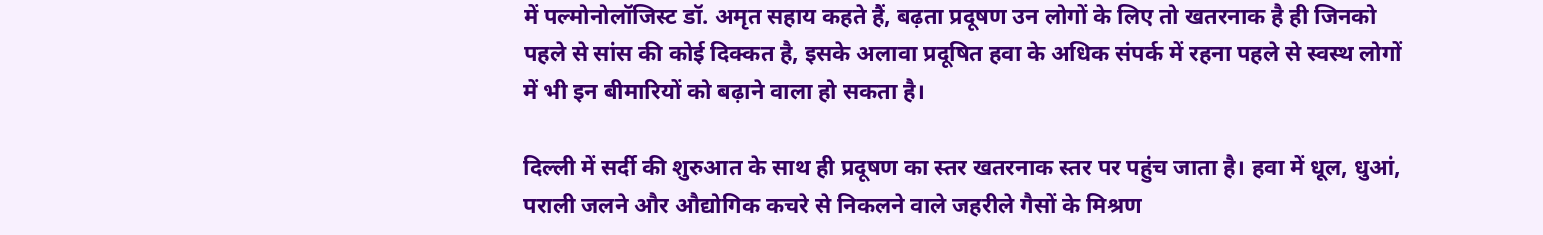में पल्मोनोलॉजिस्ट डॉ. अमृत सहाय कहते हैं, बढ़ता प्रदूषण उन लोगों के लिए तो खतरनाक है ही जिनको पहले से सांस की कोई दिक्कत है, इसके अलावा प्रदूषित हवा के अधिक संपर्क में रहना पहले से स्वस्थ लोगों में भी इन बीमारियों को बढ़ाने वाला हो सकता है।

दिल्ली में सर्दी की शुरुआत के साथ ही प्रदूषण का स्तर खतरनाक स्तर पर पहुंच जाता है। हवा में धूल, धुआं, पराली जलने और औद्योगिक कचरे से निकलने वाले जहरीले गैसों के मिश्रण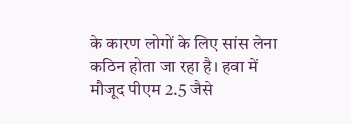के कारण लोगों के लिए सांस लेना कठिन होता जा रहा है। हवा में मौजूद पीएम 2.5 जैसे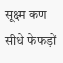सूक्ष्म कण सीधे फेफड़ों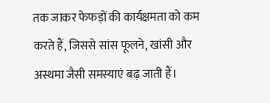तक जाकर फेफड़ों की कार्यक्षमता को कम करते हैं, जिससे सांस फूलने, खांसी और अस्थमा जैसी समस्याएं बढ़ जाती हैं।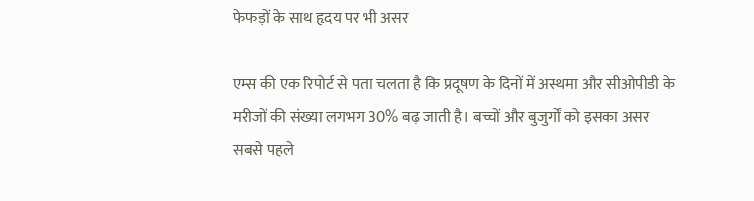फेफड़ों के साथ हृदय पर भी असर

एम्स की एक रिपोर्ट से पता चलता है कि प्रदूषण के दिनों में अस्थमा और सीओपीडी के मरीजों की संख्या लगभग 30% बढ़ जाती है। बच्चों और बुजुर्गों को इसका असर सबसे पहले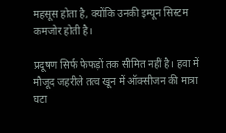महसूस होता है, क्योंकि उनकी इम्यून सिस्टम कमजोर होती है।

प्रदूषण सिर्फ फेफड़ों तक सीमित नहीं है। हवा में मौजूद जहरीले तत्व खून में ऑक्सीजन की मात्रा घटा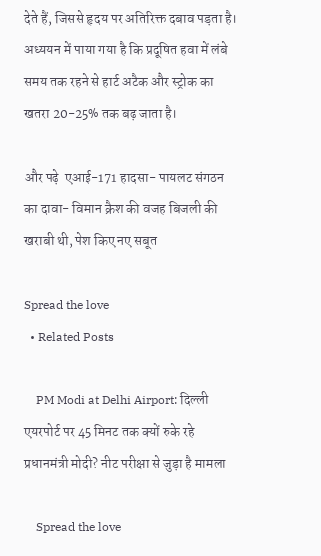देते हैं, जिससे हृदय पर अतिरिक्त दबाव पड़ता है। अध्ययन में पाया गया है कि प्रदूषित हवा में लंबे समय तक रहने से हार्ट अटैक और स्ट्रोक का खतरा 20-25% तक बढ़ जाता है।

और पढ़े  एआई-171 हादसा- पायलट संगठन का दावा- विमान क्रैश की वजह बिजली की खराबी थी, पेश किए नए सबूत

Spread the love
  • Related Posts

    PM Modi at Delhi Airport: दिल्ली एयरपोर्ट पर 45 मिनट तक क्यों रुके रहे प्रधानमंत्री मोदी? नीट परीक्षा से जुड़ा है मामला

    Spread the love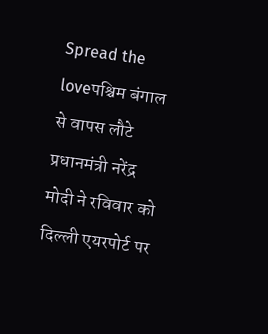Spread the loveपश्चिम बंगाल से वापस लौटे प्रधानमंत्री नरेंद्र मोदी ने रविवार को दिल्ली एयरपोर्ट पर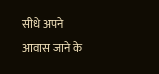सीधे अपने आवास जाने के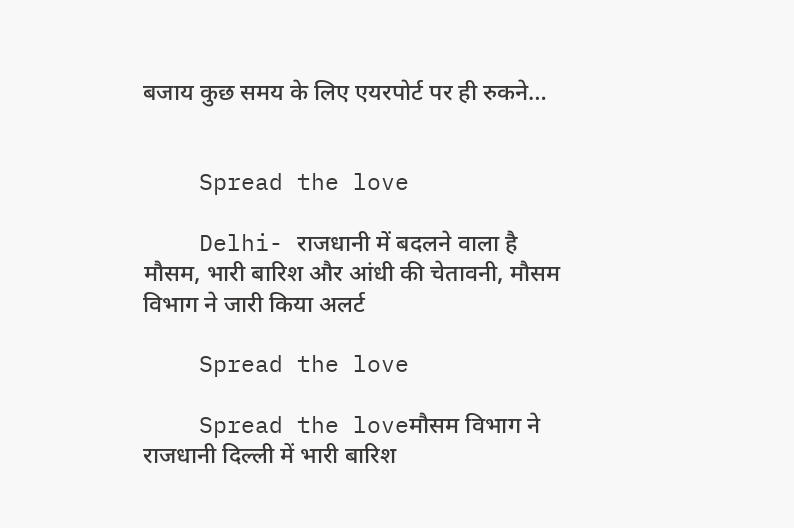बजाय कुछ समय के लिए एयरपोर्ट पर ही रुकने…


    Spread the love

    Delhi- राजधानी में बदलने वाला है मौसम, भारी बारिश और आंधी की चेतावनी, मौसम विभाग ने जारी किया अलर्ट

    Spread the love

    Spread the loveमौसम विभाग ने राजधानी दिल्ली में भारी बारिश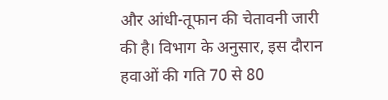और आंधी-तूफान की चेतावनी जारी की है। विभाग के अनुसार, इस दौरान हवाओं की गति 70 से 80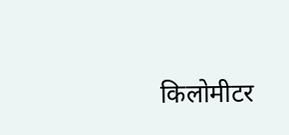किलोमीटर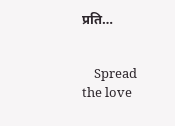प्रति…


    Spread the love